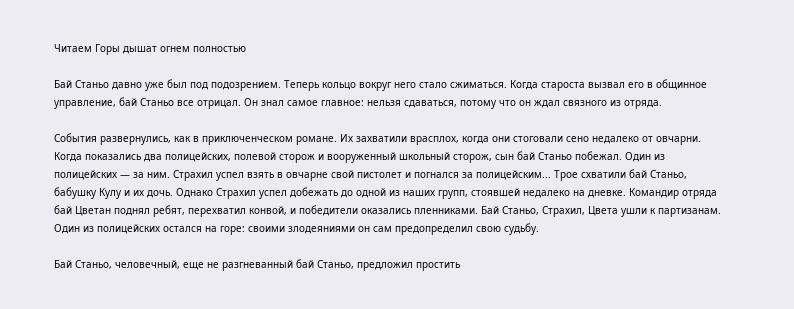Читаем Горы дышат огнем полностью

Бай Станьо давно уже был под подозрением. Теперь кольцо вокруг него стало сжиматься. Когда староста вызвал его в общинное управление, бай Станьо все отрицал. Он знал самое главное: нельзя сдаваться, потому что он ждал связного из отряда.

События развернулись, как в приключенческом романе. Их захватили врасплох, когда они стоговали сено недалеко от овчарни. Когда показались два полицейских, полевой сторож и вооруженный школьный сторож, сын бай Станьо побежал. Один из полицейских — за ним. Страхил успел взять в овчарне свой пистолет и погнался за полицейским... Трое схватили бай Станьо, бабушку Кулу и их дочь. Однако Страхил успел добежать до одной из наших групп, стоявшей недалеко на дневке. Командир отряда бай Цветан поднял ребят, перехватил конвой, и победители оказались пленниками. Бай Станьо, Страхил, Цвета ушли к партизанам. Один из полицейских остался на горе: своими злодеяниями он сам предопределил свою судьбу.

Бай Станьо, человечный, еще не разгневанный бай Станьо, предложил простить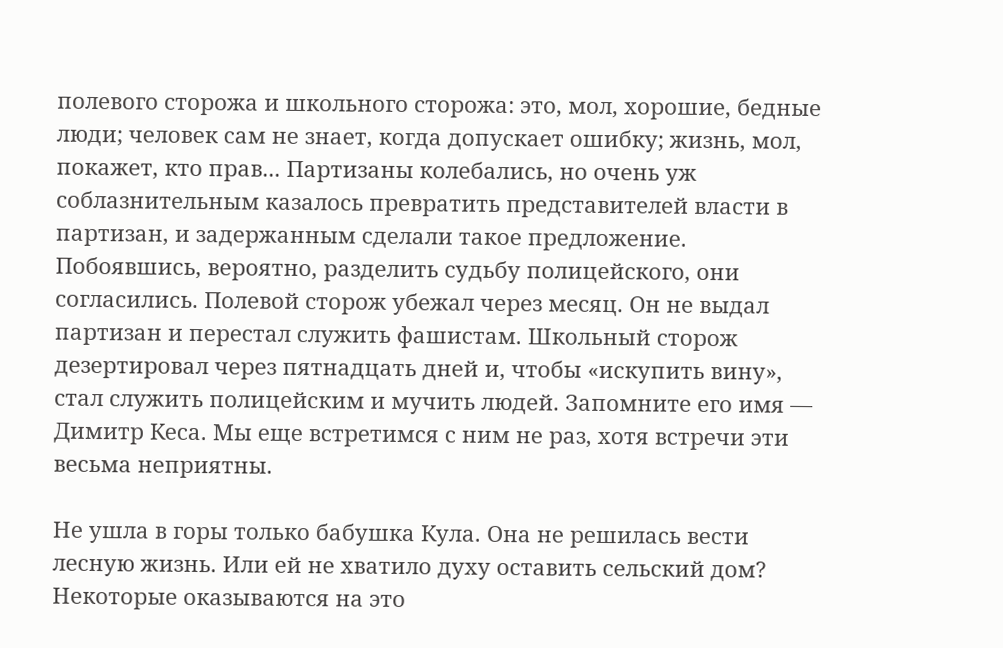полевого сторожа и школьного сторожа: это, мол, хорошие, бедные люди; человек сам не знает, когда допускает ошибку; жизнь, мол, покажет, кто прав... Партизаны колебались, но очень уж соблазнительным казалось превратить представителей власти в партизан, и задержанным сделали такое предложение. Побоявшись, вероятно, разделить судьбу полицейского, они согласились. Полевой сторож убежал через месяц. Он не выдал партизан и перестал служить фашистам. Школьный сторож дезертировал через пятнадцать дней и, чтобы «искупить вину», стал служить полицейским и мучить людей. Запомните его имя — Димитр Кеса. Мы еще встретимся с ним не раз, хотя встречи эти весьма неприятны.

Не ушла в горы только бабушка Кула. Она не решилась вести лесную жизнь. Или ей не хватило духу оставить сельский дом? Некоторые оказываются на это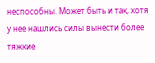неспособны. Может быть и так, хотя у нее нашлись силы вынести более тяжкие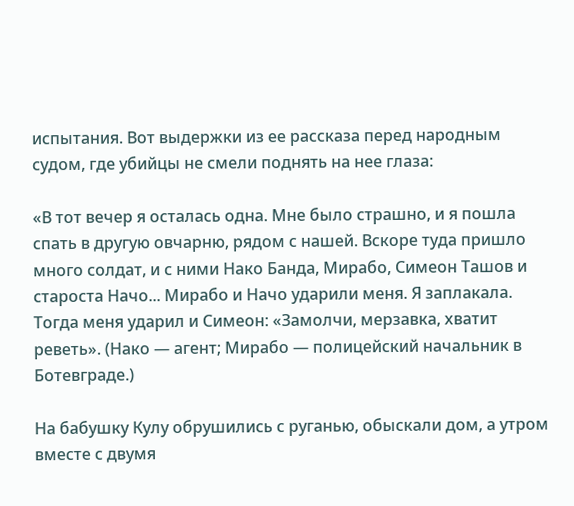испытания. Вот выдержки из ее рассказа перед народным судом, где убийцы не смели поднять на нее глаза:

«В тот вечер я осталась одна. Мне было страшно, и я пошла спать в другую овчарню, рядом с нашей. Вскоре туда пришло много солдат, и с ними Нако Банда, Мирабо, Симеон Ташов и староста Начо... Мирабо и Начо ударили меня. Я заплакала. Тогда меня ударил и Симеон: «Замолчи, мерзавка, хватит реветь». (Нако — агент; Мирабо — полицейский начальник в Ботевграде.)

На бабушку Кулу обрушились с руганью, обыскали дом, а утром вместе с двумя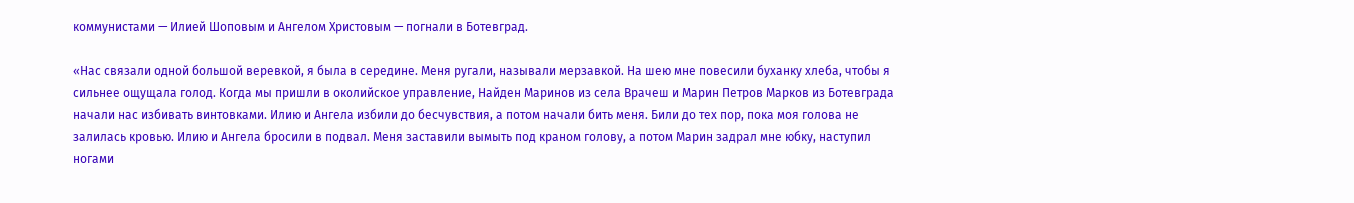коммунистами — Илией Шоповым и Ангелом Христовым — погнали в Ботевград.

«Нас связали одной большой веревкой, я была в середине. Меня ругали, называли мерзавкой. На шею мне повесили буханку хлеба, чтобы я сильнее ощущала голод. Когда мы пришли в околийское управление, Найден Маринов из села Врачеш и Марин Петров Марков из Ботевграда начали нас избивать винтовками. Илию и Ангела избили до бесчувствия, а потом начали бить меня. Били до тех пор, пока моя голова не залилась кровью. Илию и Ангела бросили в подвал. Меня заставили вымыть под краном голову, а потом Марин задрал мне юбку, наступил ногами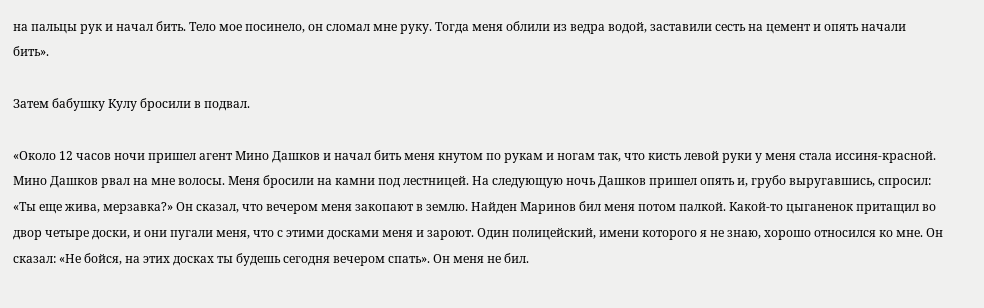на пальцы рук и начал бить. Тело мое посинело, он сломал мне руку. Тогда меня облили из ведра водой, заставили сесть на цемент и опять начали бить».

Затем бабушку Кулу бросили в подвал.

«Около 12 часов ночи пришел агент Мино Дашков и начал бить меня кнутом по рукам и ногам так, что кисть левой руки у меня стала иссиня-красной. Мино Дашков рвал на мне волосы. Меня бросили на камни под лестницей. На следующую ночь Дашков пришел опять и, грубо выругавшись, спросил: «Ты еще жива, мерзавка?» Он сказал, что вечером меня закопают в землю. Найден Маринов бил меня потом палкой. Какой-то цыганенок притащил во двор четыре доски, и они пугали меня, что с этими досками меня и зароют. Один полицейский, имени которого я не знаю, хорошо относился ко мне. Он сказал: «Не бойся, на этих досках ты будешь сегодня вечером спать». Он меня не бил.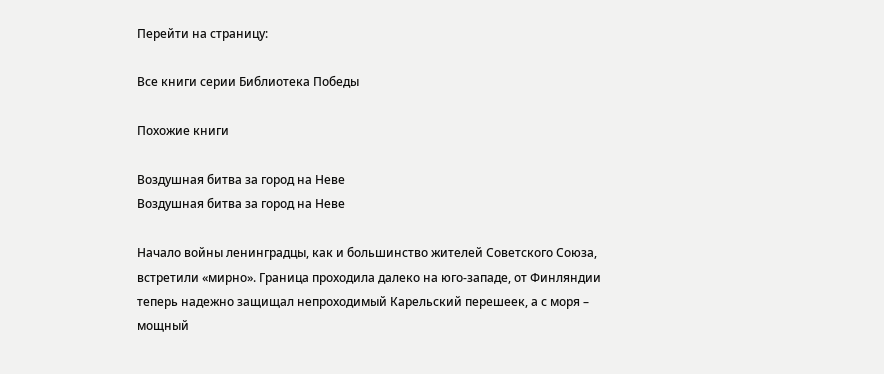Перейти на страницу:

Все книги серии Библиотека Победы

Похожие книги

Воздушная битва за город на Неве
Воздушная битва за город на Неве

Начало войны ленинградцы, как и большинство жителей Советского Союза, встретили «мирно». Граница проходила далеко на юго-западе, от Финляндии теперь надежно защищал непроходимый Карельский перешеек, а с моря – мощный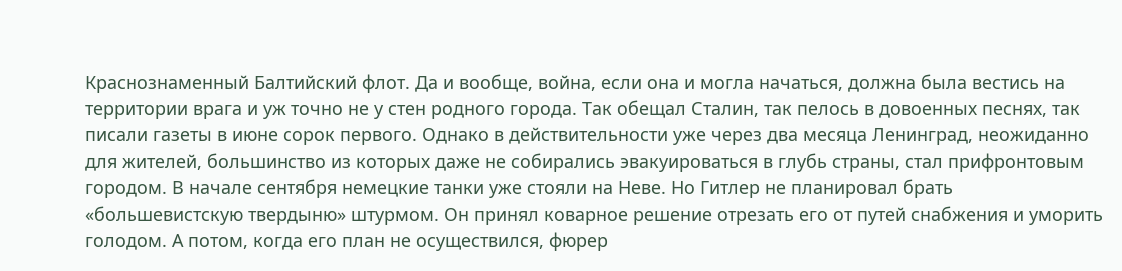Краснознаменный Балтийский флот. Да и вообще, война, если она и могла начаться, должна была вестись на территории врага и уж точно не у стен родного города. Так обещал Сталин, так пелось в довоенных песнях, так писали газеты в июне сорок первого. Однако в действительности уже через два месяца Ленинград, неожиданно для жителей, большинство из которых даже не собирались эвакуироваться в глубь страны, стал прифронтовым городом. В начале сентября немецкие танки уже стояли на Неве. Но Гитлер не планировал брать «большевистскую твердыню» штурмом. Он принял коварное решение отрезать его от путей снабжения и уморить голодом. А потом, когда его план не осуществился, фюрер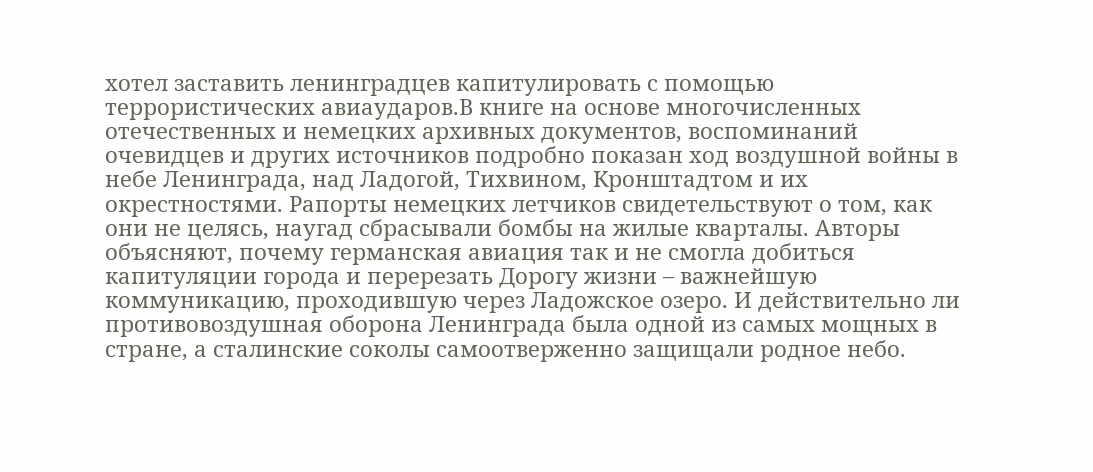хотел заставить ленинградцев капитулировать с помощью террористических авиаударов.В книге на основе многочисленных отечественных и немецких архивных документов, воспоминаний очевидцев и других источников подробно показан ход воздушной войны в небе Ленинграда, над Ладогой, Тихвином, Кронштадтом и их окрестностями. Рапорты немецких летчиков свидетельствуют о том, как они не целясь, наугад сбрасывали бомбы на жилые кварталы. Авторы объясняют, почему германская авиация так и не смогла добиться капитуляции города и перерезать Дорогу жизни – важнейшую коммуникацию, проходившую через Ладожское озеро. И действительно ли противовоздушная оборона Ленинграда была одной из самых мощных в стране, а сталинские соколы самоотверженно защищали родное небо.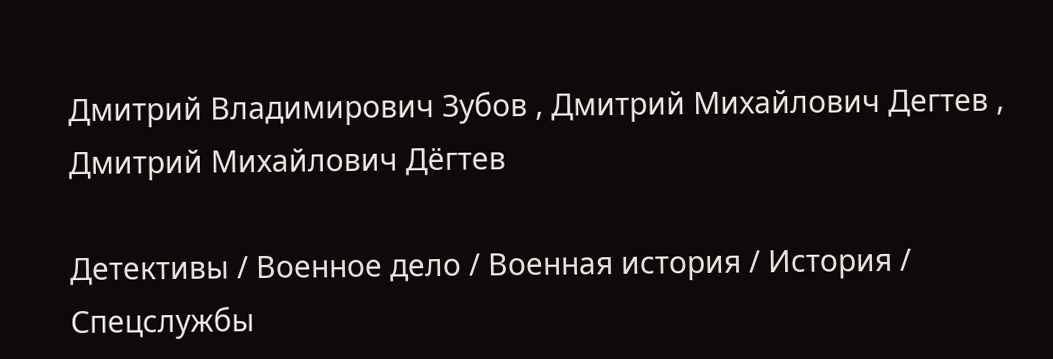Дмитрий Владимирович Зубов , Дмитрий Михайлович Дегтев , Дмитрий Михайлович Дёгтев

Детективы / Военное дело / Военная история / История / Спецслужбы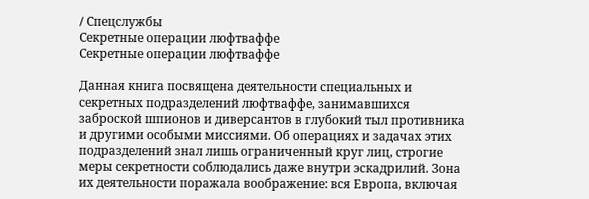/ Cпецслужбы
Секретные операции люфтваффе
Секретные операции люфтваффе

Данная книга посвящена деятельности специальных и секретных подразделений люфтваффе, занимавшихся заброской шпионов и диверсантов в глубокий тыл противника и другими особыми миссиями. Об операциях и задачах этих подразделений знал лишь ограниченный круг лиц, строгие меры секретности соблюдались даже внутри эскадрилий. Зона их деятельности поражала воображение: вся Европа, включая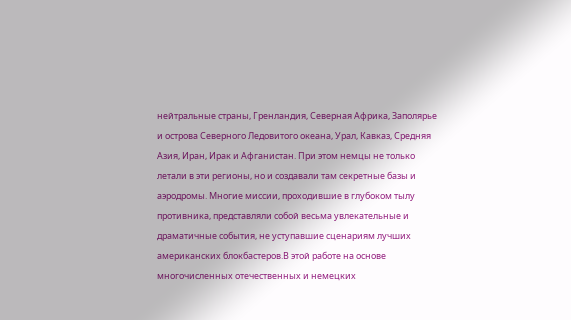нейтральные страны, Гренландия, Северная Африка, Заполярье и острова Северного Ледовитого океана, Урал, Кавказ, Средняя Азия, Иран, Ирак и Афганистан. При этом немцы не только летали в эти регионы, но и создавали там секретные базы и аэродромы. Многие миссии, проходившие в глубоком тылу противника, представляли собой весьма увлекательные и драматичные события, не уступавшие сценариям лучших американских блокбастеров.В этой работе на основе многочисленных отечественных и немецких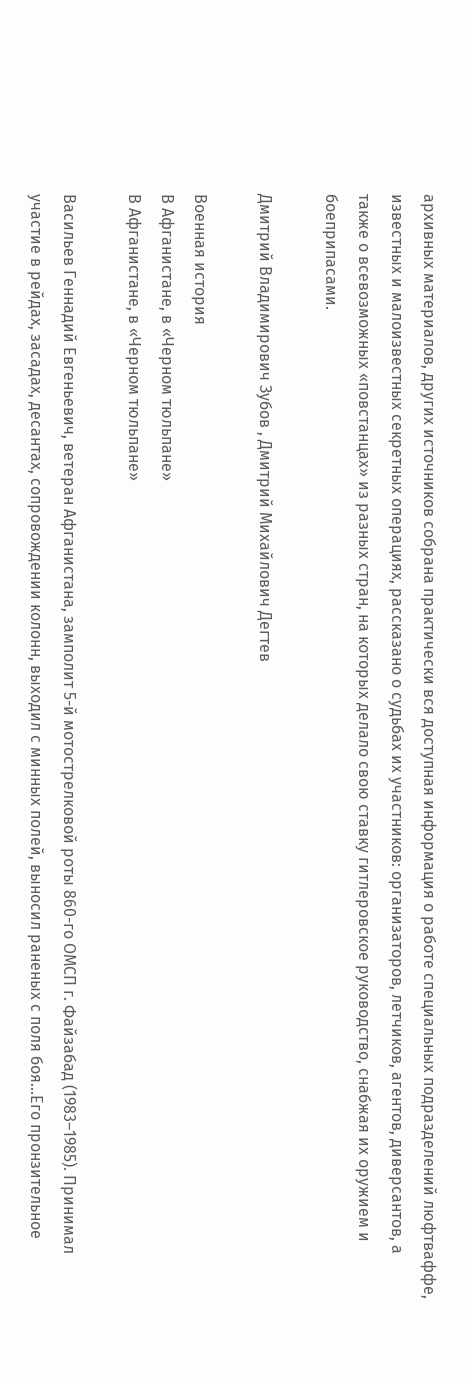архивных материалов, других источников собрана практически вся доступная информация о работе специальных подразделений люфтваффе, известных и малоизвестных секретных операциях, рассказано о судьбах их участников: организаторов, летчиков, агентов, диверсантов, а также о всевозможных «повстанцах» из разных стран, на которых делало свою ставку гитлеровское руководство, снабжая их оружием и боеприпасами.

Дмитрий Владимирович Зубов , Дмитрий Михайлович Дегтев

Военная история
В Афганистане, в «Черном тюльпане»
В Афганистане, в «Черном тюльпане»

Васильев Геннадий Евгеньевич, ветеран Афганистана, замполит 5-й мотострелковой роты 860-го ОМСП г. Файзабад (1983–1985). Принимал участие в рейдах, засадах, десантах, сопровождении колонн, выходил с минных полей, выносил раненых с поля боя…Его пронзительное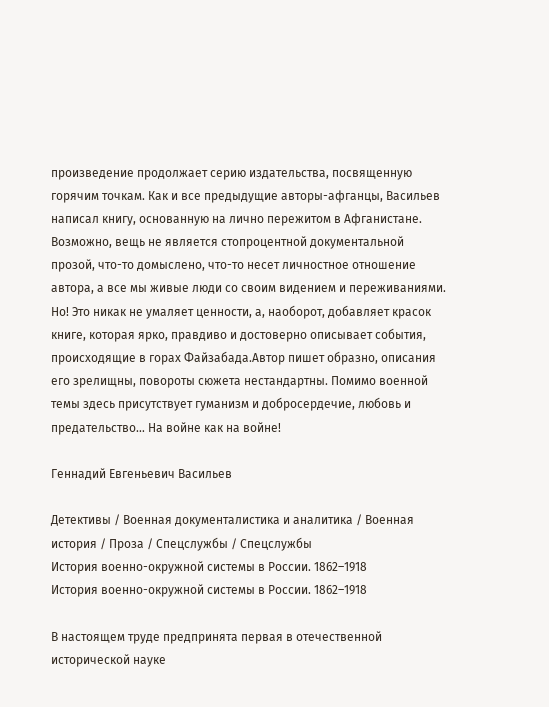произведение продолжает серию издательства, посвященную горячим точкам. Как и все предыдущие авторы-афганцы, Васильев написал книгу, основанную на лично пережитом в Афганистане. Возможно, вещь не является стопроцентной документальной прозой, что-то домыслено, что-то несет личностное отношение автора, а все мы живые люди со своим видением и переживаниями. Но! Это никак не умаляет ценности, а, наоборот, добавляет красок книге, которая ярко, правдиво и достоверно описывает события, происходящие в горах Файзабада.Автор пишет образно, описания его зрелищны, повороты сюжета нестандартны. Помимо военной темы здесь присутствует гуманизм и добросердечие, любовь и предательство… На войне как на войне!

Геннадий Евгеньевич Васильев

Детективы / Военная документалистика и аналитика / Военная история / Проза / Спецслужбы / Cпецслужбы
История военно-окружной системы в России. 1862–1918
История военно-окружной системы в России. 1862–1918

В настоящем труде предпринята первая в отечественной исторической науке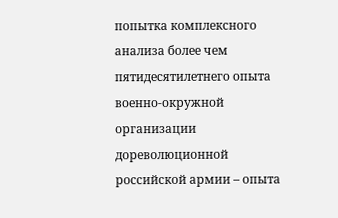попытка комплексного анализа более чем пятидесятилетнего опыта военно-окружной организации дореволюционной российской армии – опыта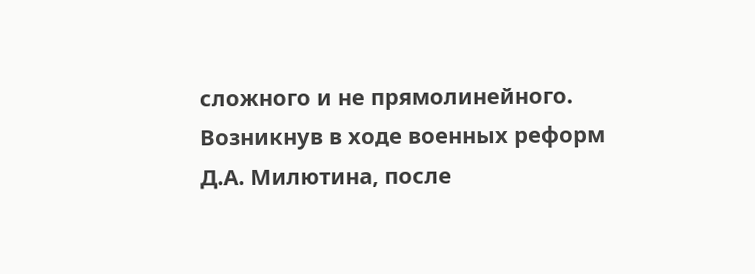сложного и не прямолинейного. Возникнув в ходе военных реформ Д.А. Милютина, после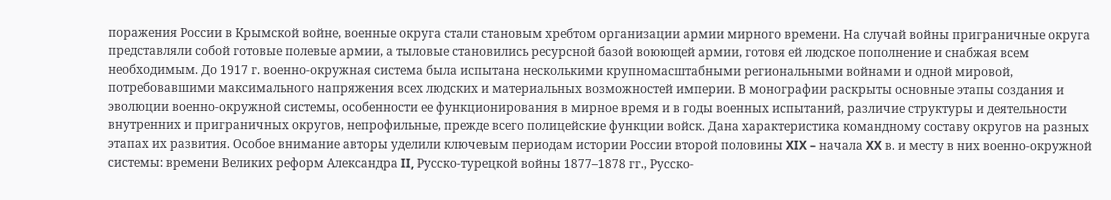поражения России в Крымской войне, военные округа стали становым хребтом организации армии мирного времени. На случай войны приграничные округа представляли собой готовые полевые армии, а тыловые становились ресурсной базой воюющей армии, готовя ей людское пополнение и снабжая всем необходимым. До 1917 г. военно-окружная система была испытана несколькими крупномасштабными региональными войнами и одной мировой, потребовавшими максимального напряжения всех людских и материальных возможностей империи. В монографии раскрыты основные этапы создания и эволюции военно-окружной системы, особенности ее функционирования в мирное время и в годы военных испытаний, различие структуры и деятельности внутренних и приграничных округов, непрофильные, прежде всего полицейские функции войск. Дана характеристика командному составу округов на разных этапах их развития. Особое внимание авторы уделили ключевым периодам истории России второй половины XIX – начала XX в. и месту в них военно-окружной системы: времени Великих реформ Александра II, Русско-турецкой войны 1877–1878 гг., Русско-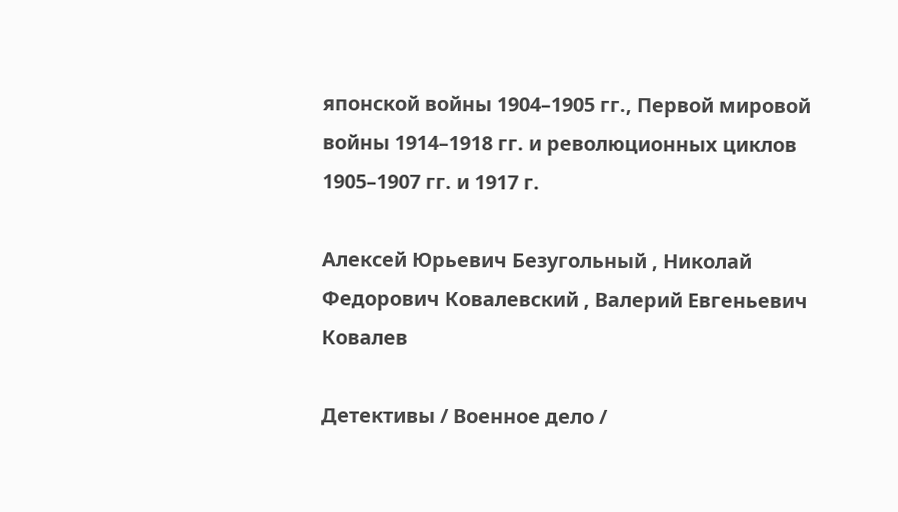японской войны 1904–1905 гг., Первой мировой войны 1914–1918 гг. и революционных циклов 1905–1907 гг. и 1917 г.

Алексей Юрьевич Безугольный , Николай Федорович Ковалевский , Валерий Евгеньевич Ковалев

Детективы / Военное дело /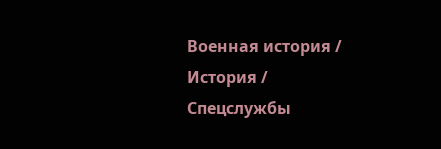Военная история / История / Спецслужбы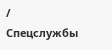/ Cпецслужбы